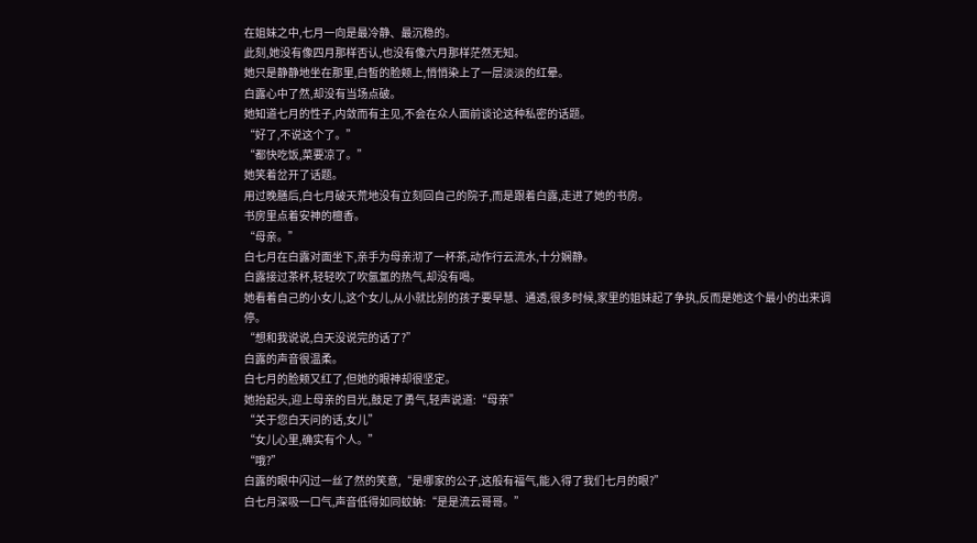在姐妹之中,七月一向是最冷静、最沉稳的。
此刻,她没有像四月那样否认,也没有像六月那样茫然无知。
她只是静静地坐在那里,白皙的脸颊上,悄悄染上了一层淡淡的红晕。
白露心中了然,却没有当场点破。
她知道七月的性子,内敛而有主见,不会在众人面前谈论这种私密的话题。
“好了,不说这个了。”
“都快吃饭,菜要凉了。”
她笑着岔开了话题。
用过晚膳后,白七月破天荒地没有立刻回自己的院子,而是跟着白露,走进了她的书房。
书房里点着安神的檀香。
“母亲。”
白七月在白露对面坐下,亲手为母亲沏了一杯茶,动作行云流水,十分娴静。
白露接过茶杯,轻轻吹了吹氤氲的热气,却没有喝。
她看着自己的小女儿,这个女儿,从小就比别的孩子要早慧、通透,很多时候,家里的姐妹起了争执,反而是她这个最小的出来调停。
“想和我说说,白天没说完的话了?”
白露的声音很温柔。
白七月的脸颊又红了,但她的眼神却很坚定。
她抬起头,迎上母亲的目光,鼓足了勇气,轻声说道:“母亲”
“关于您白天问的话,女儿”
“女儿心里,确实有个人。”
“哦?”
白露的眼中闪过一丝了然的笑意,“是哪家的公子,这般有福气,能入得了我们七月的眼?”
白七月深吸一口气,声音低得如同蚊蚋:“是是流云哥哥。”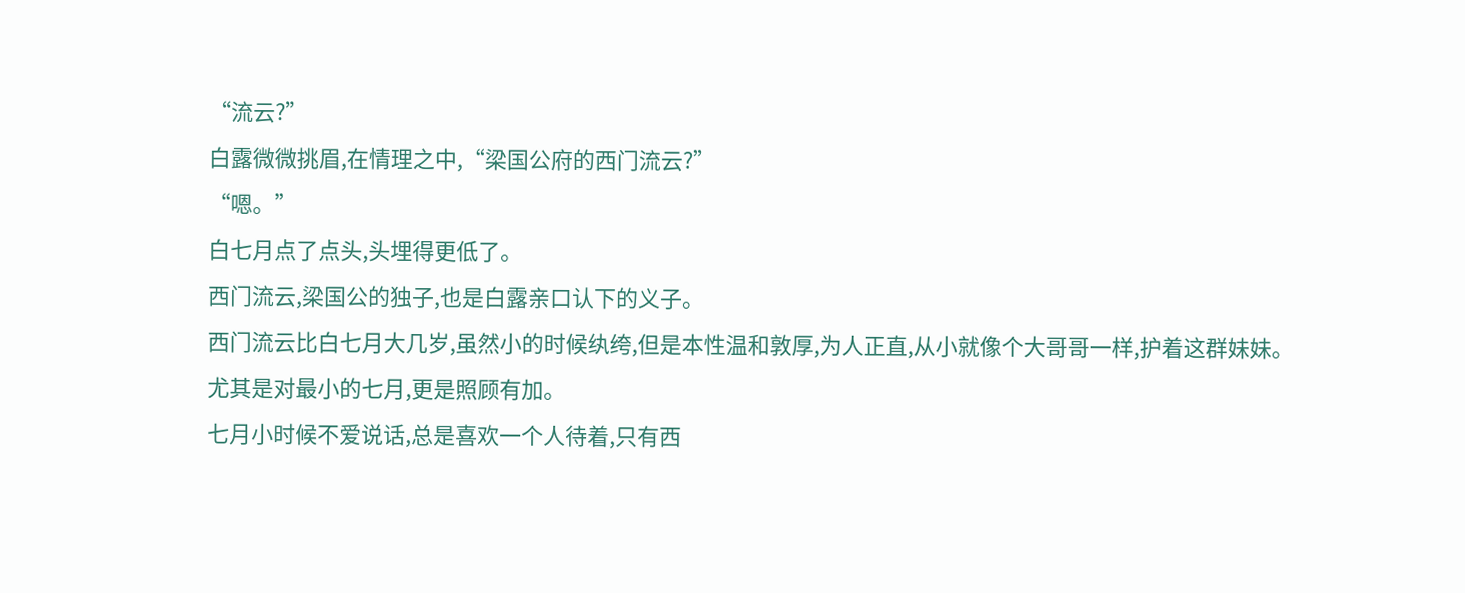“流云?”
白露微微挑眉,在情理之中,“梁国公府的西门流云?”
“嗯。”
白七月点了点头,头埋得更低了。
西门流云,梁国公的独子,也是白露亲口认下的义子。
西门流云比白七月大几岁,虽然小的时候纨绔,但是本性温和敦厚,为人正直,从小就像个大哥哥一样,护着这群妹妹。
尤其是对最小的七月,更是照顾有加。
七月小时候不爱说话,总是喜欢一个人待着,只有西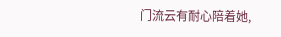门流云有耐心陪着她,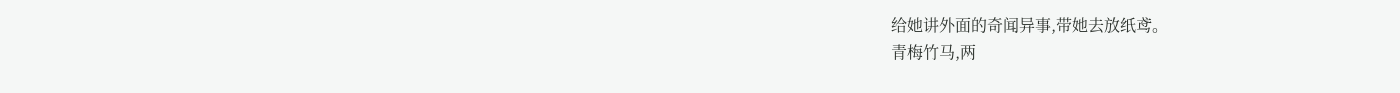给她讲外面的奇闻异事,带她去放纸鸢。
青梅竹马,两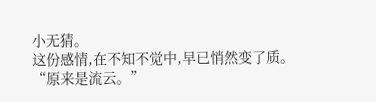小无猜。
这份感情,在不知不觉中,早已悄然变了质。
“原来是流云。”